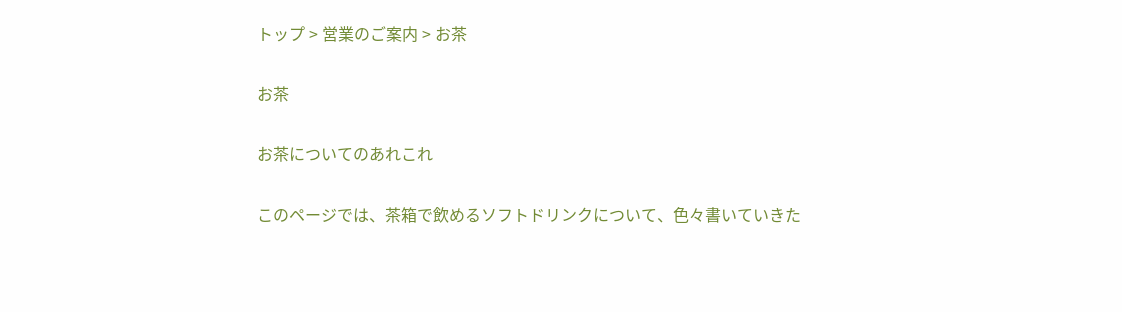トップ > 営業のご案内 > お茶

お茶

お茶についてのあれこれ

このページでは、茶箱で飲めるソフトドリンクについて、色々書いていきた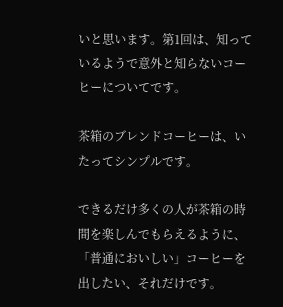いと思います。第1回は、知っているようで意外と知らないコーヒーについてです。

茶箱のブレンドコーヒーは、いたってシンプルです。

できるだけ多くの人が茶箱の時間を楽しんでもらえるように、「普通においしい」コーヒーを出したい、それだけです。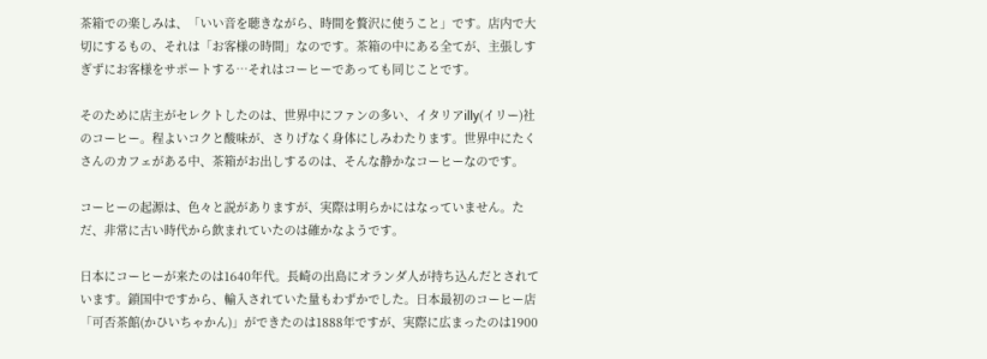茶箱での楽しみは、「いい音を聴きながら、時間を贅沢に使うこと」です。店内で大切にするもの、それは「お客様の時間」なのです。茶箱の中にある全てが、主張しすぎずにお客様をサポートする…それはコーヒーであっても同じことです。

そのために店主がセレクトしたのは、世界中にファンの多い、イタリアilly(イリー)社のコーヒー。程よいコクと酸味が、さりげなく身体にしみわたります。世界中にたくさんのカフェがある中、茶箱がお出しするのは、そんな静かなコーヒーなのです。

コーヒーの起源は、色々と説がありますが、実際は明らかにはなっていません。ただ、非常に古い時代から飲まれていたのは確かなようです。

日本にコーヒーが来たのは1640年代。長崎の出島にオランダ人が持ち込んだとされています。鎖国中ですから、輸入されていた量もわずかでした。日本最初のコーヒー店「可否茶館(かひいちゃかん)」ができたのは1888年ですが、実際に広まったのは1900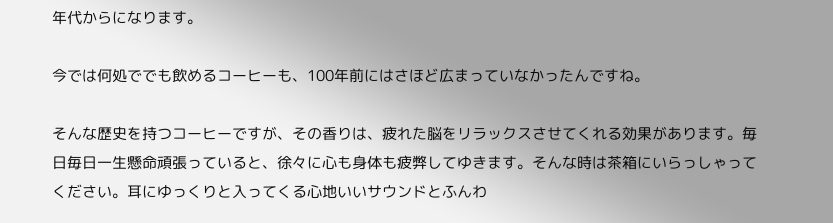年代からになります。

今では何処ででも飲めるコーヒーも、100年前にはさほど広まっていなかったんですね。

そんな歴史を持つコーヒーですが、その香りは、疲れた脳をリラックスさせてくれる効果があります。毎日毎日一生懸命頑張っていると、徐々に心も身体も疲弊してゆきます。そんな時は茶箱にいらっしゃってください。耳にゆっくりと入ってくる心地いいサウンドとふんわ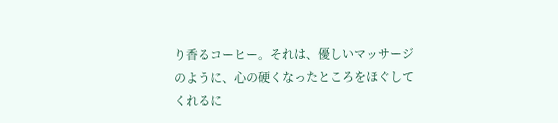り香るコーヒー。それは、優しいマッサージのように、心の硬くなったところをほぐしてくれるに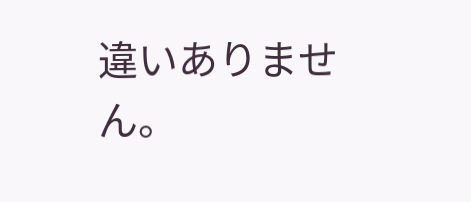違いありません。